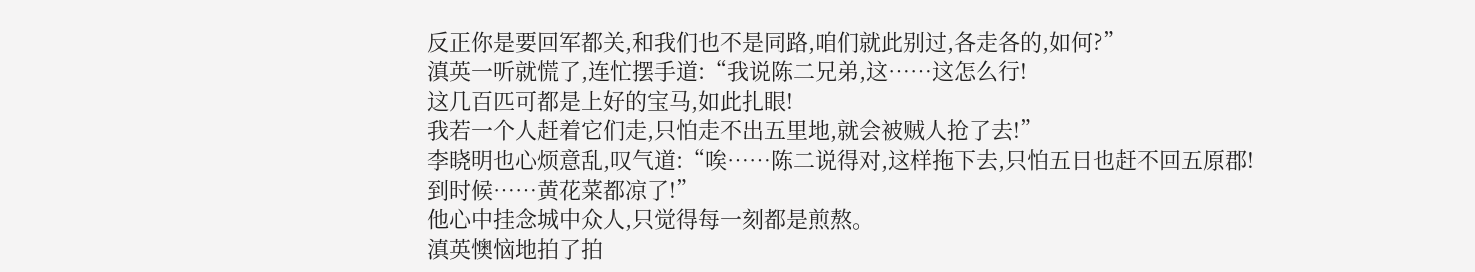反正你是要回军都关,和我们也不是同路,咱们就此别过,各走各的,如何?”
滇英一听就慌了,连忙摆手道:“我说陈二兄弟,这……这怎么行!
这几百匹可都是上好的宝马,如此扎眼!
我若一个人赶着它们走,只怕走不出五里地,就会被贼人抢了去!”
李晓明也心烦意乱,叹气道:“唉……陈二说得对,这样拖下去,只怕五日也赶不回五原郡!
到时候……黄花菜都凉了!”
他心中挂念城中众人,只觉得每一刻都是煎熬。
滇英懊恼地拍了拍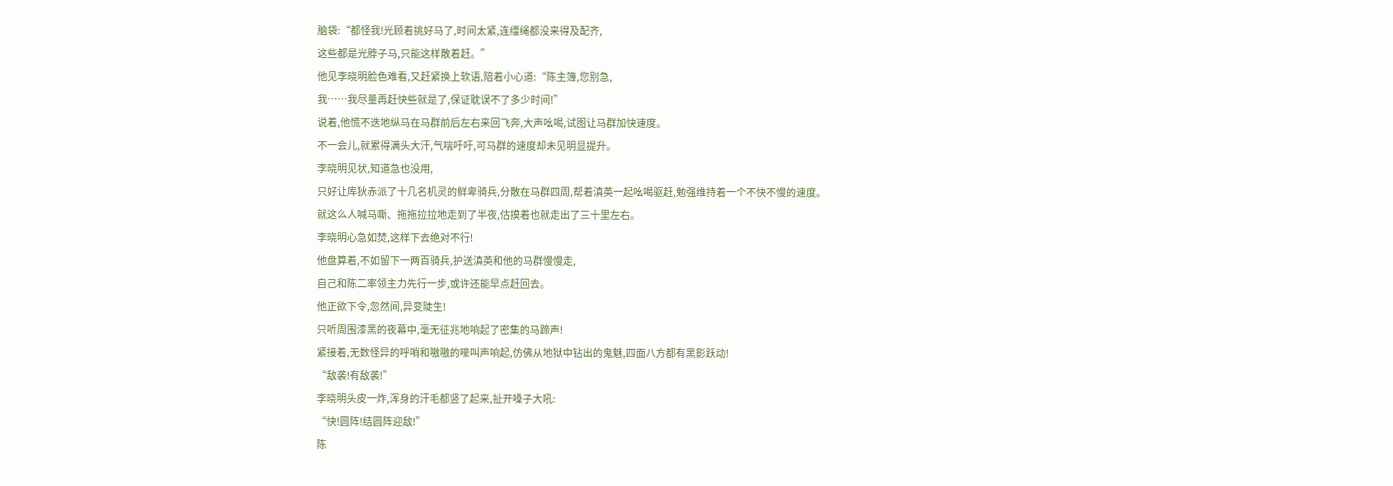脑袋:“都怪我!光顾着挑好马了,时间太紧,连缰绳都没来得及配齐,
这些都是光脖子马,只能这样散着赶。”
他见李晓明脸色难看,又赶紧换上软语,陪着小心道:“陈主簿,您别急,
我……我尽量再赶快些就是了,保证耽误不了多少时间!”
说着,他慌不迭地纵马在马群前后左右来回飞奔,大声吆喝,试图让马群加快速度。
不一会儿,就累得满头大汗,气喘吁吁,可马群的速度却未见明显提升。
李晓明见状,知道急也没用,
只好让库狄赤派了十几名机灵的鲜卑骑兵,分散在马群四周,帮着滇英一起吆喝驱赶,勉强维持着一个不快不慢的速度。
就这么人喊马嘶、拖拖拉拉地走到了半夜,估摸着也就走出了三十里左右。
李晓明心急如焚,这样下去绝对不行!
他盘算着,不如留下一两百骑兵,护送滇英和他的马群慢慢走,
自己和陈二率领主力先行一步,或许还能早点赶回去。
他正欲下令,忽然间,异变陡生!
只听周围漆黑的夜幕中,毫无征兆地响起了密集的马蹄声!
紧接着,无数怪异的呼哨和嗷嗷的嚎叫声响起,仿佛从地狱中钻出的鬼魅,四面八方都有黑影跃动!
“敌袭!有敌袭!”
李晓明头皮一炸,浑身的汗毛都竖了起来,扯开嗓子大吼:
“快!圆阵!结圆阵迎敌!”
陈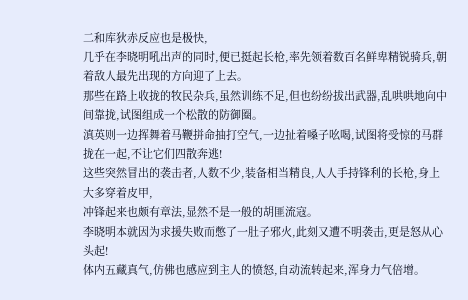二和库狄赤反应也是极快,
几乎在李晓明吼出声的同时,便已挺起长枪,率先领着数百名鲜卑精锐骑兵,朝着敌人最先出现的方向迎了上去。
那些在路上收拢的牧民杂兵,虽然训练不足,但也纷纷拔出武器,乱哄哄地向中间靠拢,试图组成一个松散的防御圈。
滇英则一边挥舞着马鞭拼命抽打空气,一边扯着嗓子吆喝,试图将受惊的马群拢在一起,不让它们四散奔逃!
这些突然冒出的袭击者,人数不少,装备相当精良,人人手持锋利的长枪,身上大多穿着皮甲,
冲锋起来也颇有章法,显然不是一般的胡匪流寇。
李晓明本就因为求援失败而憋了一肚子邪火,此刻又遭不明袭击,更是怒从心头起!
体内五藏真气,仿佛也感应到主人的愤怒,自动流转起来,浑身力气倍增。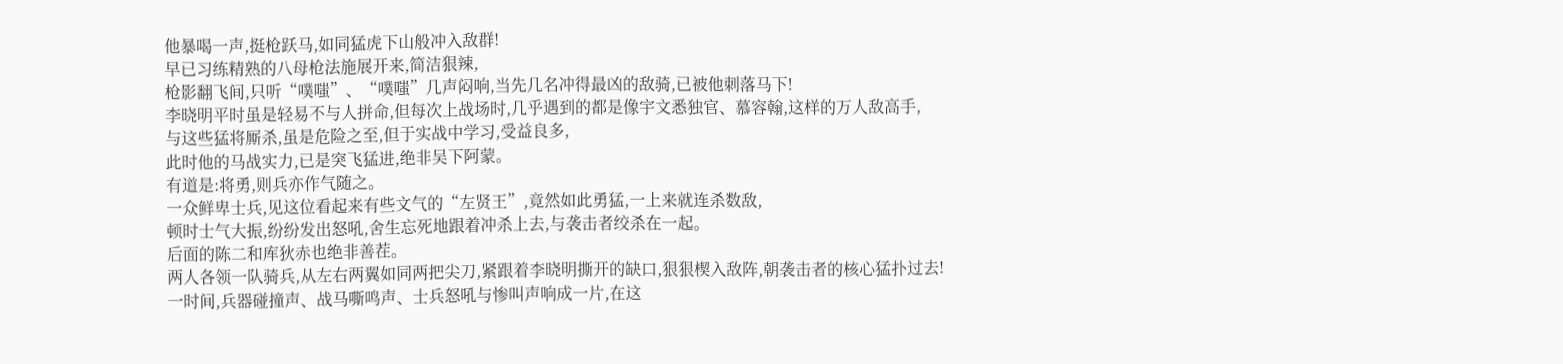他暴喝一声,挺枪跃马,如同猛虎下山般冲入敌群!
早已习练精熟的八母枪法施展开来,简洁狠辣,
枪影翻飞间,只听“噗嗤”、“噗嗤”几声闷响,当先几名冲得最凶的敌骑,已被他刺落马下!
李晓明平时虽是轻易不与人拼命,但每次上战场时,几乎遇到的都是像宇文悉独官、慕容翰,这样的万人敌高手,
与这些猛将厮杀,虽是危险之至,但于实战中学习,受益良多,
此时他的马战实力,已是突飞猛进,绝非吴下阿蒙。
有道是:将勇,则兵亦作气随之。
一众鲜卑士兵,见这位看起来有些文气的“左贤王”,竟然如此勇猛,一上来就连杀数敌,
顿时士气大振,纷纷发出怒吼,舍生忘死地跟着冲杀上去,与袭击者绞杀在一起。
后面的陈二和库狄赤也绝非善茬。
两人各领一队骑兵,从左右两翼如同两把尖刀,紧跟着李晓明撕开的缺口,狠狠楔入敌阵,朝袭击者的核心猛扑过去!
一时间,兵器碰撞声、战马嘶鸣声、士兵怒吼与惨叫声响成一片,在这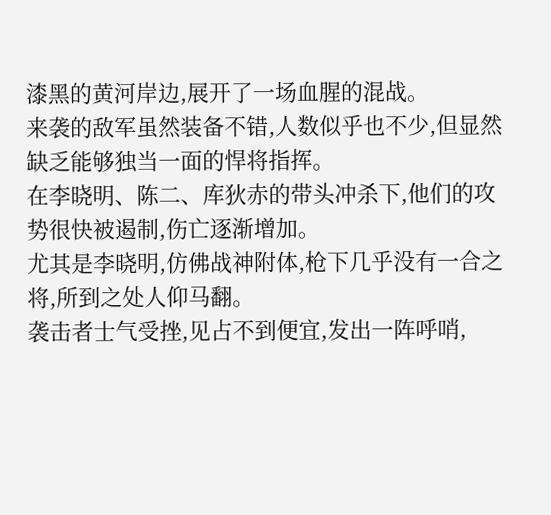漆黑的黄河岸边,展开了一场血腥的混战。
来袭的敌军虽然装备不错,人数似乎也不少,但显然缺乏能够独当一面的悍将指挥。
在李晓明、陈二、库狄赤的带头冲杀下,他们的攻势很快被遏制,伤亡逐渐增加。
尤其是李晓明,仿佛战神附体,枪下几乎没有一合之将,所到之处人仰马翻。
袭击者士气受挫,见占不到便宜,发出一阵呼哨,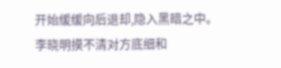开始缓缓向后退却,隐入黑暗之中。
李晓明摸不清对方底细和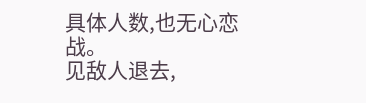具体人数,也无心恋战。
见敌人退去,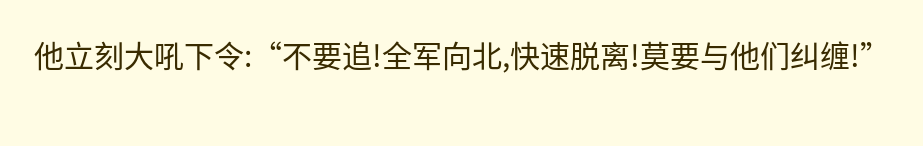他立刻大吼下令:“不要追!全军向北,快速脱离!莫要与他们纠缠!”